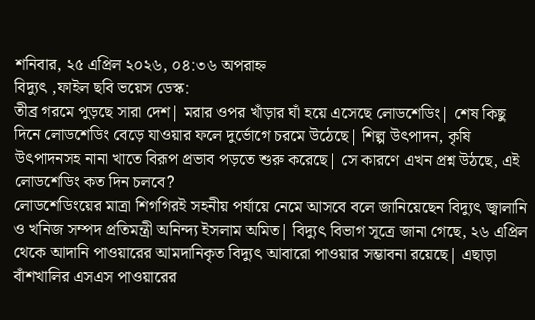শনিবার, ২৫ এপ্রিল ২০২৬, ০৪:৩৬ অপরাহ্ন
বিদ্যুৎ ,ফাইল ছবি ভয়েস ডেস্ক:
তীব্র গরমে পুড়ছে সারা দেশ| মরার ওপর খাঁড়ার ঘাঁ হয়ে এসেছে লোডশেডিং| শেষ কিছু দিনে লোডশেডিং বেড়ে যাওয়ার ফলে দুর্ভোগে চরমে উঠেছে| শিল্প উৎপাদন, কৃষি উৎপাদনসহ নানা খাতে বিরূপ প্রভাব পড়তে শুরু করেছে| সে কারণে এখন প্রশ্ন উঠছে, এই লোডশেডিং কত দিন চলবে?
লোডশেডিংয়ের মাত্রা শিগগিরই সহনীয় পর্যায়ে নেমে আসবে বলে জানিয়েছেন বিদ্যুৎ জ্বালানি ও খনিজ সম্পদ প্রতিমন্ত্রী অনিন্দ্য ইসলাম অমিত| বিদ্যুৎ বিভাগ সূত্রে জানা গেছে, ২৬ এপ্রিল থেকে আদানি পাওয়ারের আমদানিকৃত বিদ্যুৎ আবারো পাওয়ার সম্ভাবনা রয়েছে| এছাড়া বাঁশখালির এসএস পাওয়ারের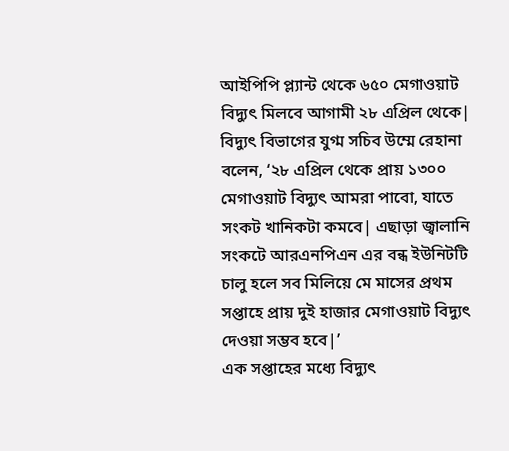আইপিপি প্ল্যান্ট থেকে ৬৫০ মেগাওয়াট বিদ্যুৎ মিলবে আগামী ২৮ এপ্রিল থেকে|
বিদ্যুৎ বিভাগের যুগ্ম সচিব উম্মে রেহানা বলেন, ‘২৮ এপ্রিল থেকে প্রায় ১৩০০ মেগাওয়াট বিদ্যুৎ আমরা পাবো, যাতে সংকট খানিকটা কমবে| এছাড়া জ্বালানি সংকটে আরএনপিএন এর বন্ধ ইউনিটটি চালু হলে সব মিলিয়ে মে মাসের প্রথম সপ্তাহে প্রায় দুই হাজার মেগাওয়াট বিদ্যুৎ দেওয়া সম্ভব হবে|’
এক সপ্তাহের মধ্যে বিদ্যুৎ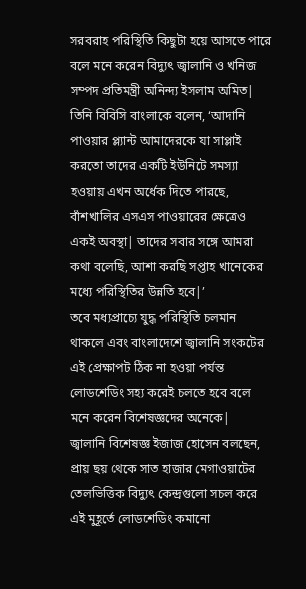সরবরাহ পরিস্থিতি কিছুটা হয়ে আসতে পারে বলে মনে করেন বিদ্যুৎ জ্বালানি ও খনিজ সম্পদ প্রতিমন্ত্রী অনিন্দ্য ইসলাম অমিত| তিনি বিবিসি বাংলাকে বলেন, ‘আদানি পাওয়ার প্ল্যান্ট আমাদেরকে যা সাপ্লাই করতো তাদের একটি ইউনিটে সমস্যা হওয়ায় এখন অর্ধেক দিতে পারছে, বাঁশখালির এসএস পাওয়ারের ক্ষেত্রেও একই অবস্থা| তাদের সবার সঙ্গে আমরা কথা বলেছি, আশা করছি সপ্তাহ খানেকের মধ্যে পরিস্থিতির উন্নতি হবে|’
তবে মধ্যপ্রাচ্যে যুদ্ধ পরিস্থিতি চলমান থাকলে এবং বাংলাদেশে জ্বালানি সংকটের এই প্রেক্ষাপট ঠিক না হওয়া পর্যন্ত লোডশেডিং সহ্য করেই চলতে হবে বলে মনে করেন বিশেষজ্ঞদের অনেকে|
জ্বালানি বিশেষজ্ঞ ইজাজ হোসেন বলছেন, প্রায় ছয় থেকে সাত হাজার মেগাওয়াটের তেলভিত্তিক বিদ্যুৎ কেন্দ্রগুলো সচল করে এই মুহূর্তে লোডশেডিং কমানো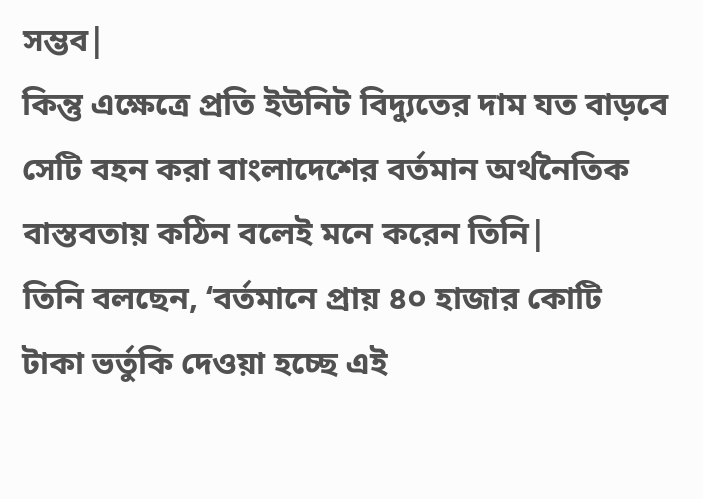সম্ভব|
কিন্তু এক্ষেত্রে প্রতি ইউনিট বিদ্যুতের দাম যত বাড়বে সেটি বহন করা বাংলাদেশের বর্তমান অর্থনৈতিক বাস্তবতায় কঠিন বলেই মনে করেন তিনি|
তিনি বলছেন, ‘বর্তমানে প্রায় ৪০ হাজার কোটি টাকা ভর্তুকি দেওয়া হচ্ছে এই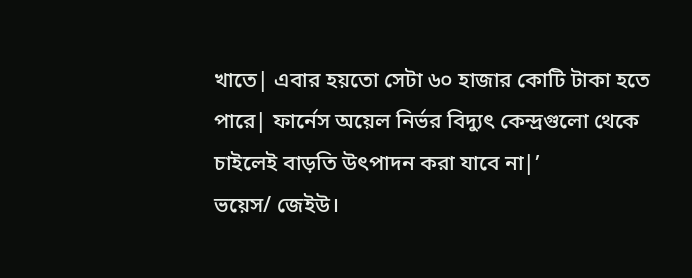খাতে| এবার হয়তো সেটা ৬০ হাজার কোটি টাকা হতে পারে| ফার্নেস অয়েল নির্ভর বিদ্যুৎ কেন্দ্রগুলো থেকে চাইলেই বাড়তি উৎপাদন করা যাবে না|’
ভয়েস/ জেইউ।